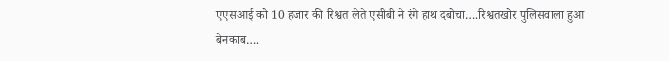एएसआई को 10 हजार की रिश्वत लेते एसीबी ने रंगे हाथ दबोचा….रिश्वतखोर पुलिसवाला हुआ बेनकाब….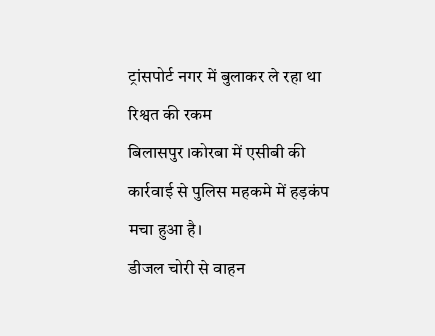ट्रांसपोर्ट नगर में बुलाकर ले रहा था रिश्वत की रकम
बिलासपुर ।कोरबा में एसीबी की कार्रवाई से पुलिस महकमे में हड़कंप मचा हुआ है।
डीजल चोरी से वाहन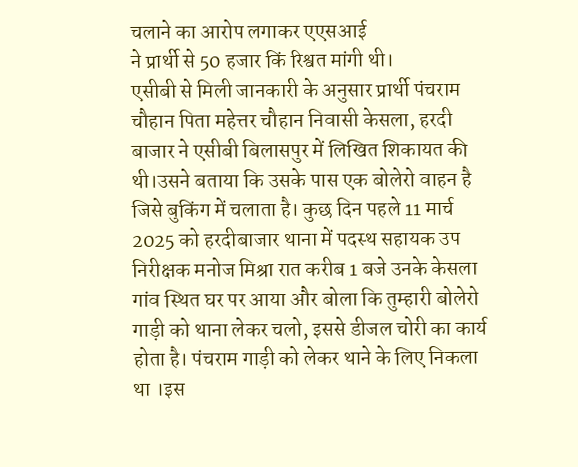चलाने का आरोप लगाकर एएसआई
ने प्रार्थी से 50 हजार किं रिश्वत मांगी थी।
एसीबी से मिली जानकारी के अनुसार प्रार्थी पंचराम चौहान पिता महेत्तर चौहान निवासी केसला, हरदी बाजार ने एसीबी बिलासपुर में लिखित शिकायत की थी।उसने बताया कि उसके पास एक बोलेरो वाहन है जिसे बुकिंग में चलाता है। कुछ दिन पहले 11 मार्च 2025 को हरदीबाजार थाना में पदस्थ सहायक उप निरीक्षक मनोज मिश्रा रात करीब 1 बजे उनके केसला गांव स्थित घर पर आया और बोला कि तुम्हारी बोलेरो गाड़ी को थाना लेकर चलो, इससे डीजल चोरी का कार्य होता है। पंचराम गाड़ी को लेकर थाने के लिए निकला था ।इस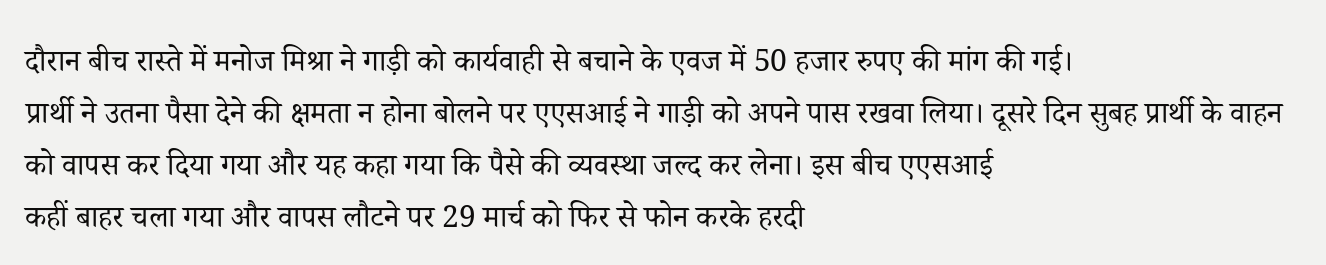दौरान बीच रास्ते में मनोज मिश्रा ने गाड़ी को कार्यवाही से बचाने के एवज में 50 हजार रुपए की मांग की गई।
प्रार्थी ने उतना पैसा देने की क्षमता न होना बोलने पर एएसआई ने गाड़ी को अपने पास रखवा लिया। दूसरे दिन सुबह प्रार्थी के वाहन को वापस कर दिया गया और यह कहा गया कि पैसे की व्यवस्था जल्द कर लेना। इस बीच एएसआई
कहीं बाहर चला गया और वापस लौटने पर 29 मार्च को फिर से फोन करके हरदी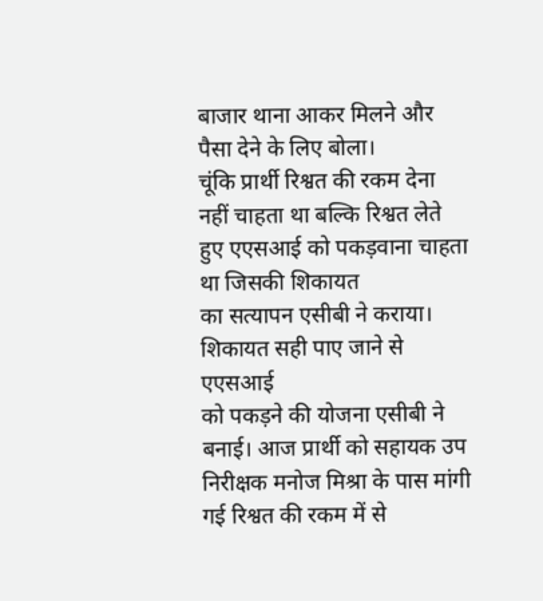बाजार थाना आकर मिलने और पैसा देने के लिए बोला।
चूंकि प्रार्थी रिश्वत की रकम देना नहीं चाहता था बल्कि रिश्वत लेते हुए एएसआई को पकड़वाना चाहता था जिसकी शिकायत
का सत्यापन एसीबी ने कराया। शिकायत सही पाए जाने से एएसआई
को पकड़ने की योजना एसीबी ने बनाई। आज प्रार्थी को सहायक उप निरीक्षक मनोज मिश्रा के पास मांगी गई रिश्वत की रकम में से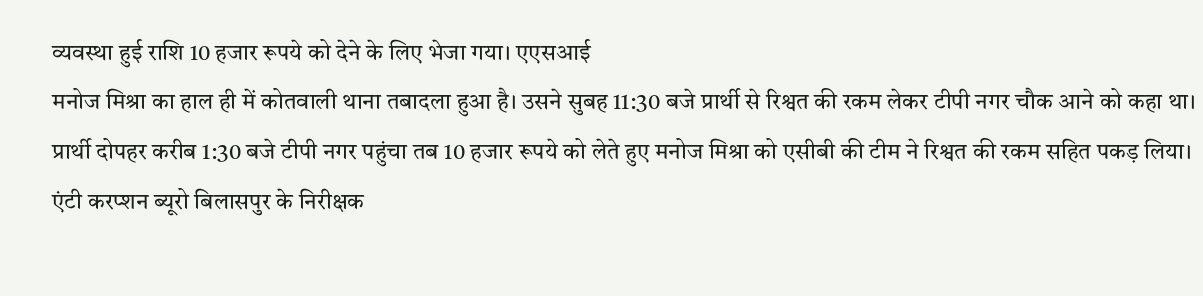व्यवस्था हुई राशि 10 हजार रूपये को देने के लिए भेजा गया। एएसआई
मनोज मिश्रा का हाल ही में कोतवाली थाना तबादला हुआ है। उसने सुबह 11:30 बजे प्रार्थी से रिश्वत की रकम लेकर टीपी नगर चौक आने को कहा था। प्रार्थी दोपहर करीब 1:30 बजे टीपी नगर पहुंचा तब 10 हजार रूपये को लेते हुए मनोज मिश्रा को एसीबी की टीम ने रिश्वत की रकम सहित पकड़ लिया। एंटी करप्शन ब्यूरो बिलासपुर के निरीक्षक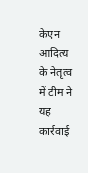केएन आदित्य के नेतृत्व में टीम ने यह कार्रवाई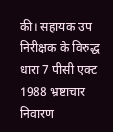की। सहायक उप निरीक्षक के विरुद्ध धारा 7 पीसी एक्ट 1988 भ्रष्टाचार निवारण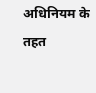अधिनियम के तहत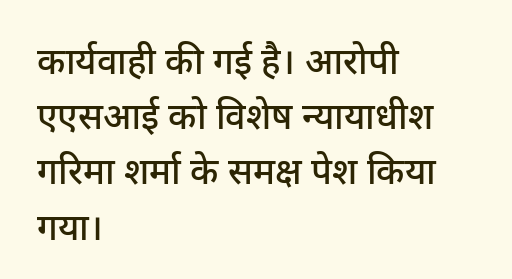कार्यवाही की गई है। आरोपी एएसआई को विशेष न्यायाधीश गरिमा शर्मा के समक्ष पेश किया गया।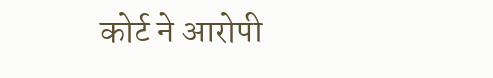कोर्ट ने आरोपी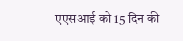एएसआई को 15 दिन की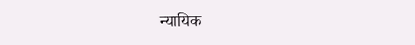न्यायिक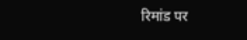रिमांड पर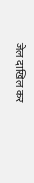जेल दाखिल कर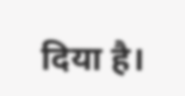दिया है।